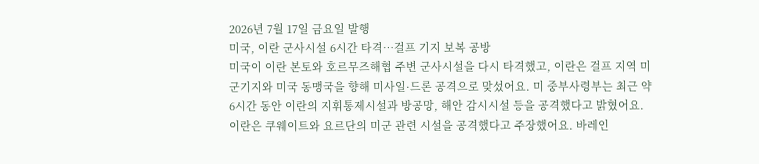2026년 7월 17일 금요일 발행
미국, 이란 군사시설 6시간 타격…걸프 기지 보복 공방
미국이 이란 본토와 호르무즈해협 주변 군사시설을 다시 타격했고, 이란은 걸프 지역 미군기지와 미국 동맹국을 향해 미사일·드론 공격으로 맞섰어요. 미 중부사령부는 최근 약 6시간 동안 이란의 지휘통제시설과 방공망, 해안 감시시설 등을 공격했다고 밝혔어요.
이란은 쿠웨이트와 요르단의 미군 관련 시설을 공격했다고 주장했어요. 바레인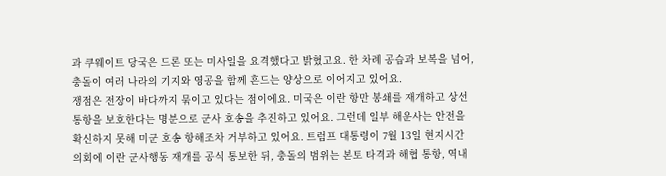과 쿠웨이트 당국은 드론 또는 미사일을 요격했다고 밝혔고요. 한 차례 공습과 보복을 넘어, 충돌이 여러 나라의 기지와 영공을 함께 흔드는 양상으로 이어지고 있어요.
쟁점은 전장이 바다까지 묶이고 있다는 점이에요. 미국은 이란 항만 봉쇄를 재개하고 상선 통항을 보호한다는 명분으로 군사 호송을 추진하고 있어요. 그런데 일부 해운사는 안전을 확신하지 못해 미군 호송 항해조차 거부하고 있어요. 트럼프 대통령이 7월 13일 현지시간 의회에 이란 군사행동 재개를 공식 통보한 뒤, 충돌의 범위는 본토 타격과 해협 통항, 역내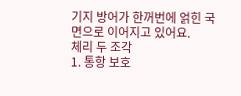기지 방어가 한꺼번에 얽힌 국면으로 이어지고 있어요.
체리 두 조각
1. 통항 보호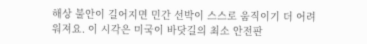해상 불안이 길어지면 민간 선박이 스스로 움직이기 더 어려워져요. 이 시각은 미국이 바닷길의 최소 안전판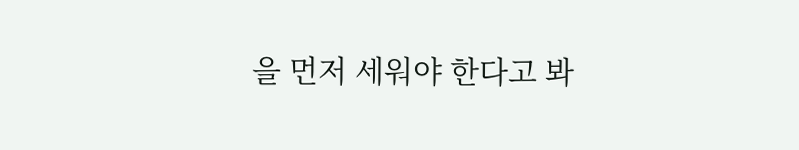을 먼저 세워야 한다고 봐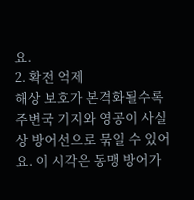요.
2. 확전 억제
해상 보호가 본격화될수록 주변국 기지와 영공이 사실상 방어선으로 묶일 수 있어요. 이 시각은 동맹 방어가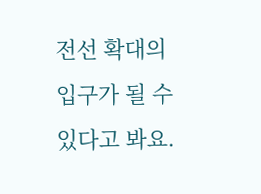전선 확대의 입구가 될 수 있다고 봐요.